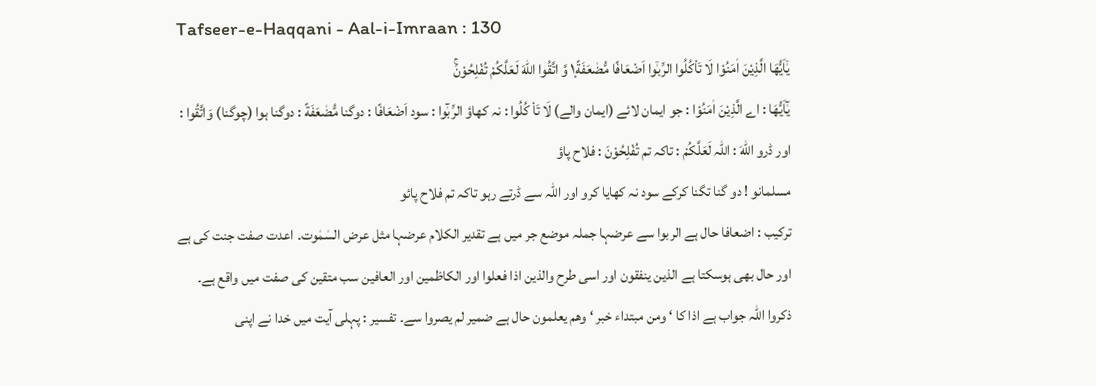Tafseer-e-Haqqani - Aal-i-Imraan : 130
یٰۤاَیُّهَا الَّذِیْنَ اٰمَنُوْا لَا تَاْكُلُوا الرِّبٰۤوا اَضْعَافًا مُّضٰعَفَةً١۪ وَّ اتَّقُوا اللّٰهَ لَعَلَّكُمْ تُفْلِحُوْنَۚ
يٰٓاَيُّھَا : اے الَّذِيْنَ اٰمَنُوْا : جو ایمان لائے (ایمان والے) لَا تَاْ كُلُوا : نہ کھاؤ الرِّبٰٓوا : سود اَضْعَافًا : دوگنا مُّضٰعَفَةً : دوگنا ہوا (چوگنا) وَاتَّقُوا : اور ڈرو اللّٰهَ : اللہ لَعَلَّكُمْ : تاکہ تم تُفْلِحُوْنَ : فلاح پاؤ
مسلمانو ! دو گنا تگنا کرکے سود نہ کھایا کرو اور اللہ سے ڈرتے رہو تاکہ تم فلاح پائو
ترکیب : اضعافا حال ہے الربوا سے عرضہا جملہ موضع جر میں ہے تقدیر الکلام عرضہا مثل عرض السٰمٰوت۔ اعدت صفت جنت کی ہے اور حال بھی ہوسکتا ہے الذین ینفقون اور اسی طرح والذین اذا فعلوا اور الکاظمین اور العافین سب متقین کی صفت میں واقع ہے۔ ذکروا اللّٰہ جواب ہے اذا کا ‘ ومن مبتداء خبر ‘ وھم یعلمون حال ہے ضمیر لم یصروا سے۔ تفسیر : پہلی آیت میں خدا نے اپنی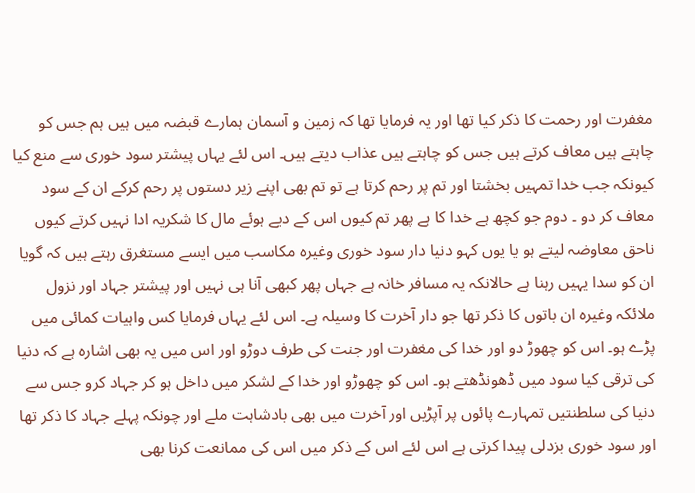مغفرت اور رحمت کا ذکر کیا تھا اور یہ فرمایا تھا کہ زمین و آسمان ہمارے قبضہ میں ہیں ہم جس کو چاہتے ہیں معاف کرتے ہیں جس کو چاہتے ہیں عذاب دیتے ہیں۔ اس لئے یہاں پیشتر سود خوری سے منع کیا کیونکہ جب خدا تمہیں بخشتا اور تم پر رحم کرتا ہے تو تم بھی اپنے زیر دستوں پر رحم کرکے ان کے سود معاف کر دو ۔ دوم جو کچھ ہے خدا کا ہے پھر تم کیوں اس کے دیے ہوئے مال کا شکریہ ادا نہیں کرتے کیوں ناحق معاوضہ لیتے ہو یا یوں کہو دنیا دار سود خوری وغیرہ مکاسب میں ایسے مستغرق رہتے ہیں کہ گویا ان کو سدا یہیں رہنا ہے حالانکہ یہ مسافر خانہ ہے جہاں پھر کبھی آنا ہی نہیں اور پیشتر جہاد اور نزول ملائکہ وغیرہ ان باتوں کا ذکر تھا جو دار آخرت کا وسیلہ ہے۔ اس لئے یہاں فرمایا کس واہیات کمائی میں پڑے ہو۔ اس کو چھوڑ دو اور خدا کی مغفرت اور جنت کی طرف دوڑو اور اس میں یہ بھی اشارہ ہے کہ دنیا کی ترقی کیا سود میں ڈھونڈھتے ہو۔ اس کو چھوڑو اور خدا کے لشکر میں داخل ہو کر جہاد کرو جس سے دنیا کی سلطنتیں تمہارے پائوں پر آپڑیں اور آخرت میں بھی بادشاہت ملے اور چونکہ پہلے جہاد کا ذکر تھا اور سود خوری بزدلی پیدا کرتی ہے اس لئے اس کے ذکر میں اس کی ممانعت کرنا بھی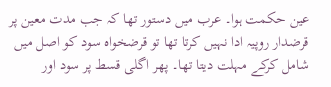عین حکمت ہوا۔ عرب میں دستور تھا کہ جب مدت معین پر قرضدار روپیہ ادا نہیں کرتا تھا تو قرضخواہ سود کو اصل میں شامل کرکے مہلت دیتا تھا۔ پھر اگلی قسط پر سود اور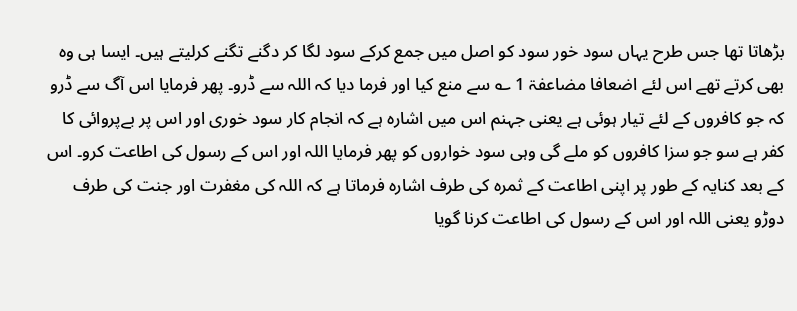بڑھاتا تھا جس طرح یہاں سود خور سود کو اصل میں جمع کرکے سود لگا کر دگنے تگنے کرلیتے ہیں۔ ایسا ہی وہ بھی کرتے تھے اس لئے اضعافا مضاعفۃ 1 ؎ سے منع کیا اور فرما دیا کہ اللہ سے ڈرو۔ پھر فرمایا اس آگ سے ڈرو کہ جو کافروں کے لئے تیار ہوئی ہے یعنی جہنم اس میں اشارہ ہے کہ انجام کار سود خوری اور اس پر بےپروائی کا کفر ہے سو جو سزا کافروں کو ملے گی وہی سود خواروں کو پھر فرمایا اللہ اور اس کے رسول کی اطاعت کرو۔ اس کے بعد کنایہ کے طور پر اپنی اطاعت کے ثمرہ کی طرف اشارہ فرماتا ہے کہ اللہ کی مغفرت اور جنت کی طرف دوڑو یعنی اللہ اور اس کے رسول کی اطاعت کرنا گویا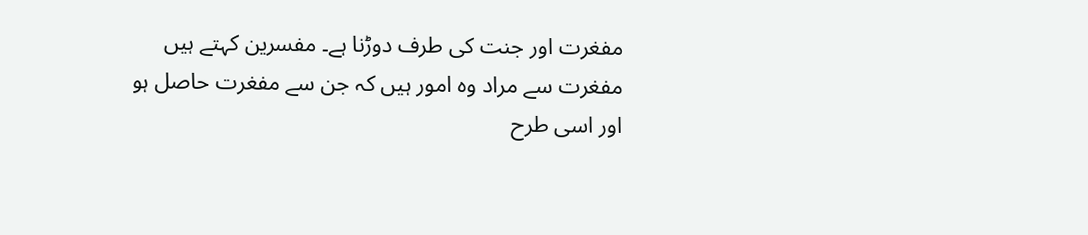مفغرت اور جنت کی طرف دوڑنا ہے۔ مفسرین کہتے ہیں مفغرت سے مراد وہ امور ہیں کہ جن سے مفغرت حاصل ہو اور اسی طرح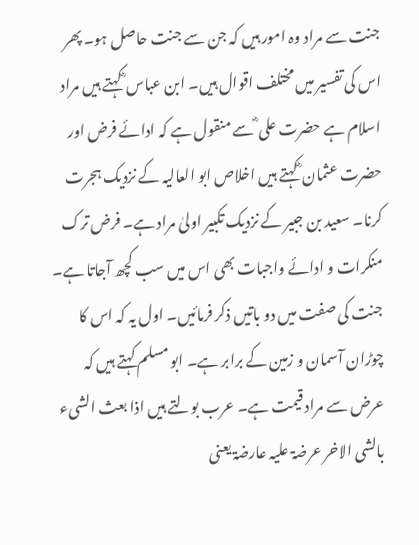جنت سے مراد وہ امور ہیں کہ جن سے جنت حاصل ہو۔ پھر اس کی تفسیر میں مختلف اقوال ہیں۔ ابن عباس ؓ کہتے ہیں مراد اسلام ہے حضرت علی ؓ سے منقول ہے کہ ادائے فرض اور حضرت عثمان ؓ کہتے ہیں اخلاص ابو العالیہ کے نزدیک ہجرت کرنا۔ سعید بن جبیر کے نزدیک تکبیر اولیٰ مراد ہے۔ فرض ترک منکرات و ادائے واجبات بھی اس میں سب کچھ آجاتا ہے۔ جنت کی صفت میں دو باتیں ذکر فرمائیں۔ اول یہ کہ اس کا چوڑان آسمان و زمین کے برابر ہے۔ ابو مسلم کہتے ہیں کہ عرض سے مراد قیمت ہے۔ عرب بولتے ہیں اذا بعث الشیء بالشی الاخر عرضۃ علیہ عارضۃ یعنی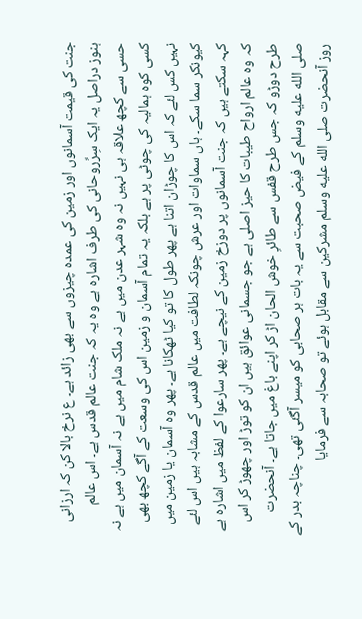جنت کی قیمت آسمانوں اور زمین کی عمدہ چیزوں سے بھی زائد ہے۔ ع نرخ بالا کن کہ ارزانی ہنوز دراصل یہ ایک سِرِّروحانی کی طرف اشارہ ہے وہ یہ کہ جنت عالم قدس ہے۔ اس عالم حسی سے کچھ علاقہ ہی نہیں نہ وہ شہر عدن میں ہے نہ ملک شام میں ہے نہ آسمان میں ہے نہ کسی کوہ ہمالیہ کی چوٹی پر ہے بلکہ یہ تمام آسمان و زمین اس کی وسعت کے آگے کچھ بھی نہیں کس لئے کہ اس کا چوڑان اتنا ہے پھر طول کا تو کیا ٹھکانا ہے۔ پھر وہ آسمان یا زمین میں کیونکر سما سکے۔ ہاں سماوات اور عرش چونکہ لطافت میں عالم قدس کے مشابہ ہیں اس لئے کہہ سکتے ہیں کہ جنت آسمانوں پر دوزخ زمین کے نیچے ہے۔ پھر سارعوا کے لفظ میں اشارہ ہے کہ وہ عالم ارواح طیبات کا حیز اصلی ہے جو جسمانی عوائق ہیں ان کو توڑ اور چھوڑ کر اس طرح دوڑو کہ جس طرح قفس سے طائرِ خوش الحان اڑ کر اپنے باغ میں جاتا ہے۔ آنحضرت صلى الله عليه وسلم کے فیض صحبت سے یہ بات ہر صحابی کو میسر آگئی تھی۔ چناچہ بدر کے روز آنحضرت صلى الله عليه وسلم مشرکین سے مقابل ہوئے تو صحابہ سے فرمایا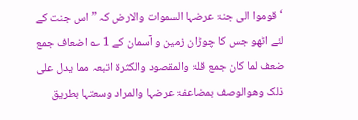‘ قوموا الی جنۃ عرضہا السموات والارض کہ ” اس جنت کے لئے اٹھو جس کا چوڑان زمین و آسمان کے 1 ؎ اضعاف جمع ضعف لما کان جمع قلۃ والمقصود والکثرۃ اتبعہ مما یدل علی ذلک وھوالوصف بمضاعفۃ عرضہا والمراد وسعتہا بطریق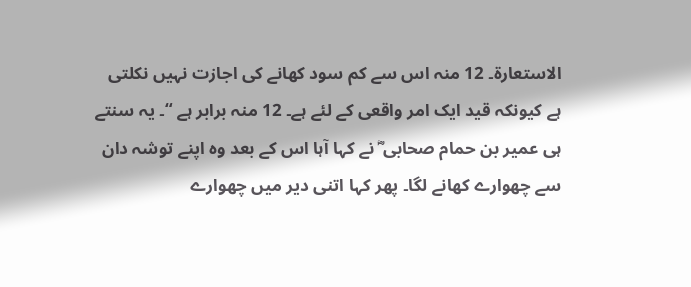الاستعارۃ۔ 12 منہ اس سے کم سود کھانے کی اجازت نہیں نکلتی ہے کیونکہ قید ایک امر واقعی کے لئے ہے۔ 12 منہ برابر ہے “۔ یہ سنتے ہی عمیر بن حمام صحابی ؓ نے کہا آہا اس کے بعد وہ اپنے توشہ دان سے چھوارے کھانے لگا۔ پھر کہا اتنی دیر میں چھوارے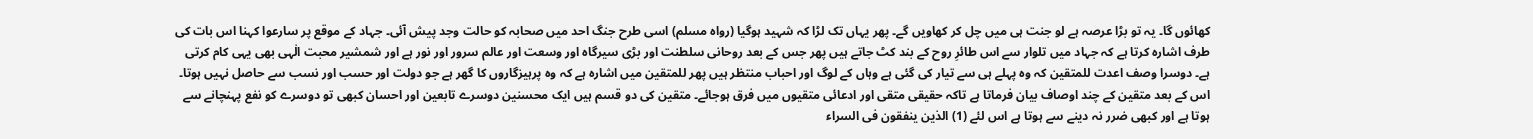کھائوں گا۔ یہ تو بڑا عرصہ ہے لو جنت ہی میں چل کر کھاویں گے۔ پھر یہاں تک لڑا کہ شہید ہوگیا (رواہ مسلم) اسی طرح جنگ احد میں صحابہ کو حالت وجد پیش آئی۔ جہاد کے موقع پر سارعوا کہنا اس بات کی طرف اشارہ کرتا ہے کہ جہاد میں تلوار سے اس طائرِ روح کے بند کٹ جاتے ہیں پھر جس کے بعد روحانی سلطنت اور بڑی سیرگاہ اور وسعت اور عالم سرور اور نور ہے اور شمشیر محبت الٰہی بھی یہی کام کرتی ہے۔ دوسرا وصف اعدت للمتقین کہ وہ پہلے ہی سے تیار کی گئی ہے وہاں کے لوگ اور احباب منتظر ہیں پھر للمتقین میں اشارہ ہے کہ وہ پرہیزگاروں کا گھر ہے جو دولت اور حسب اور نسب سے حاصل نہیں ہوتا۔ اس کے بعد متقین کے چند اوصاف بیان فرماتا ہے تاکہ حقیقی متقی اور ادعائی متقیوں میں فرق ہوجائے۔ متقین کی دو قسم ہیں ایک محسنین دوسرے تابعین اور احسان کبھی تو دوسرے کو نفع پہنچانے سے ہوتا ہے اور کبھی ضرر نہ دینے سے ہوتا ہے اس لئے (1) الذین ینفقون فی السراء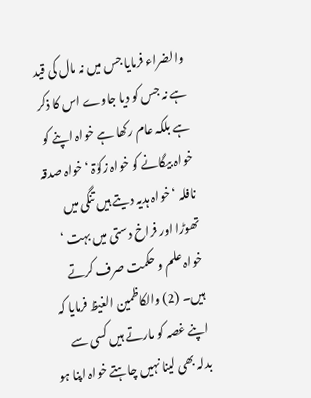والضراء فرمایا جس میں نہ مال کی قید ہے نہ جس کو دیا جاوے اس کا ذکر ہے بلکہ عام رکھا ہے خواہ اپنے کو خواہ بیگانے کو خواہ زکوٰۃ ‘ خواہ صدقہ نافلہ ‘ خواہ ہدیہ دیتے ہیں تنگی میں تھوڑا اور فراخ دستی میں بہت ‘ خواہ علم و حکمت صرف کرتے ہیں۔ (2) والکاظمین الغیظ فرمایا کہ اپنے غصہ کو مارتے ہیں کسی سے بدلہ بھی لینا نہیں چاہتے خواہ اپنا ہو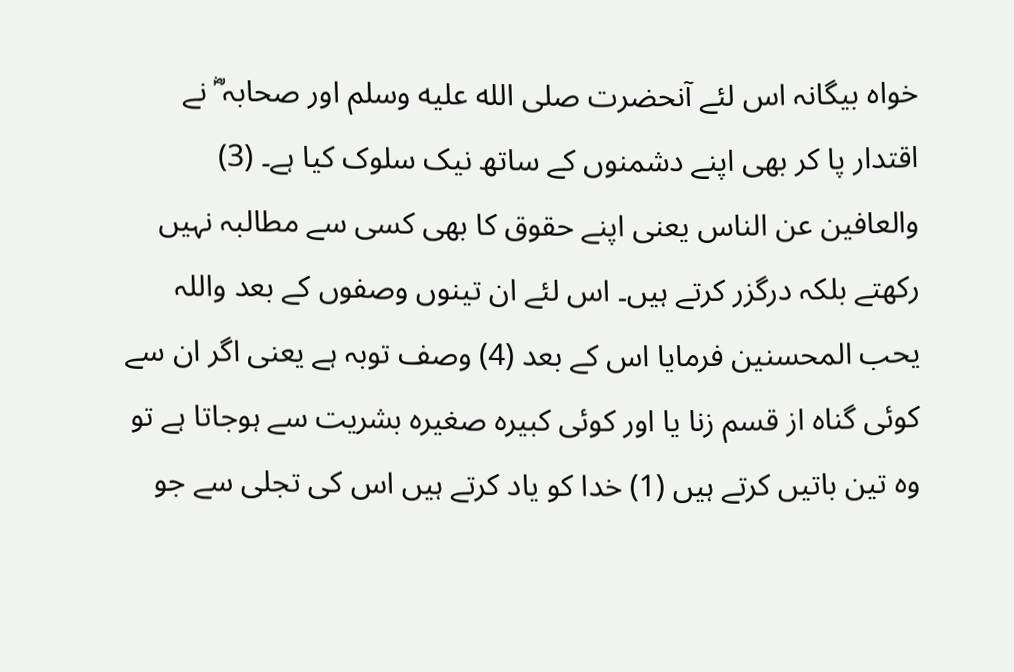خواہ بیگانہ اس لئے آنحضرت صلى الله عليه وسلم اور صحابہ ؓ نے اقتدار پا کر بھی اپنے دشمنوں کے ساتھ نیک سلوک کیا ہے۔ (3) والعافین عن الناس یعنی اپنے حقوق کا بھی کسی سے مطالبہ نہیں رکھتے بلکہ درگزر کرتے ہیں۔ اس لئے ان تینوں وصفوں کے بعد واللہ یحب المحسنین فرمایا اس کے بعد (4) وصف توبہ ہے یعنی اگر ان سے کوئی گناہ از قسم زنا یا اور کوئی کبیرہ صغیرہ بشریت سے ہوجاتا ہے تو وہ تین باتیں کرتے ہیں (1) خدا کو یاد کرتے ہیں اس کی تجلی سے جو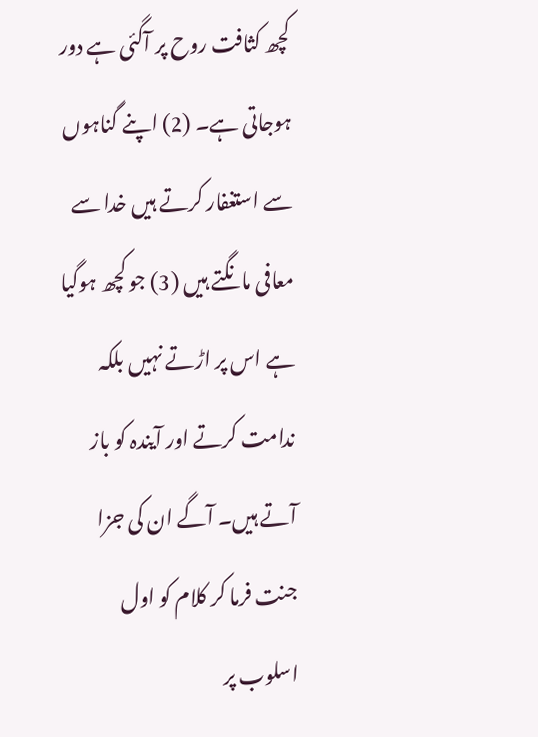کچھ کثافت روح پر آگئی ہے دور ہوجاتی ہے۔ (2) اپنے گناہوں سے استغفار کرتے ہیں خدا سے معافی مانگتے ہیں (3) جو کچھ ہوگیا ہے اس پر اڑتے نہیں بلکہ ندامت کرتے اور آیندہ کو باز آتے ہیں۔ آگے ان کی جزا جنت فرما کر کلام کو اول اسلوب پر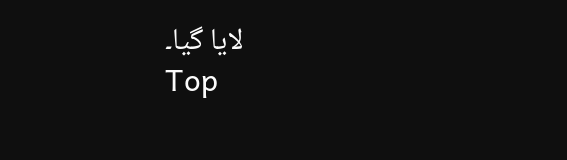لایا گیا۔
Top